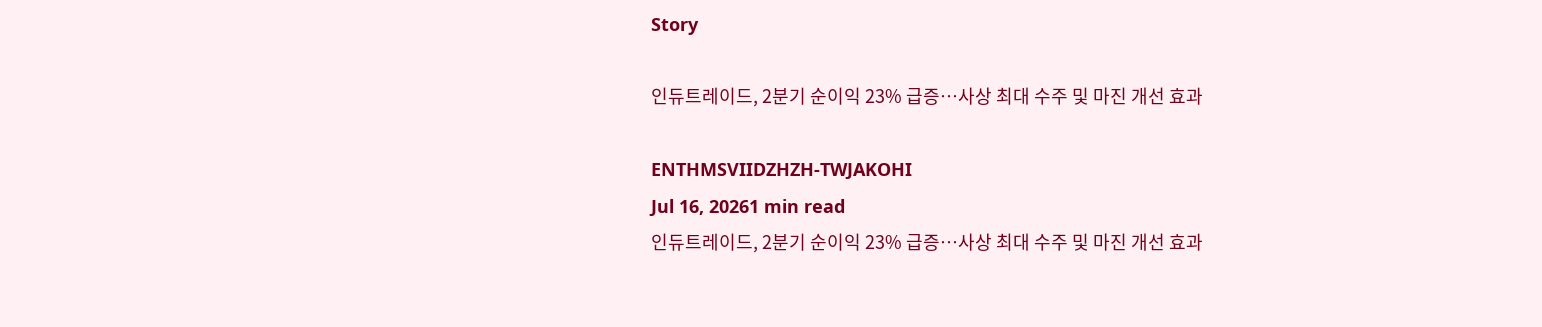Story

인듀트레이드, 2분기 순이익 23% 급증…사상 최대 수주 및 마진 개선 효과

ENTHMSVIIDZHZH-TWJAKOHI
Jul 16, 20261 min read
인듀트레이드, 2분기 순이익 23% 급증…사상 최대 수주 및 마진 개선 효과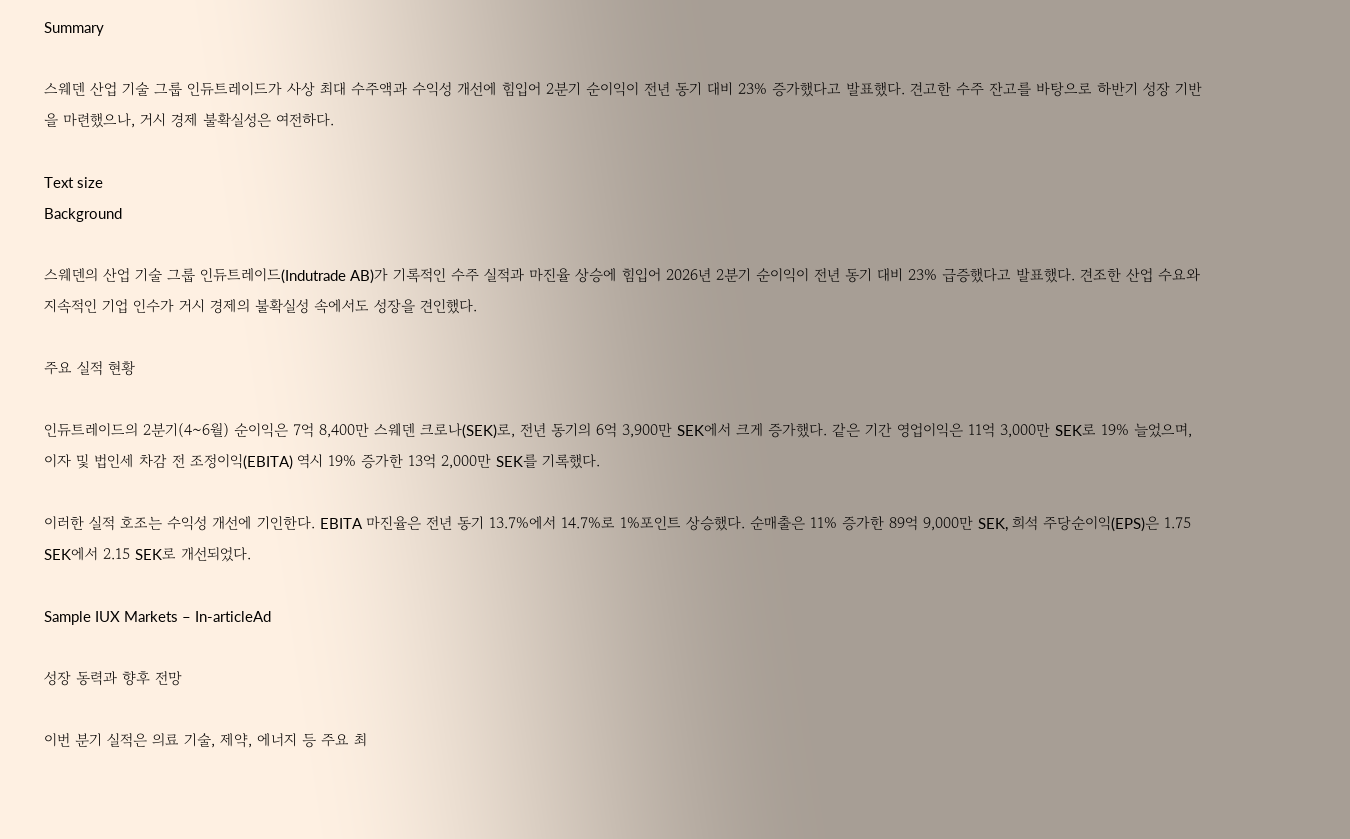Summary

스웨덴 산업 기술 그룹 인듀트레이드가 사상 최대 수주액과 수익성 개선에 힘입어 2분기 순이익이 전년 동기 대비 23% 증가했다고 발표했다. 견고한 수주 잔고를 바탕으로 하반기 성장 기반을 마련했으나, 거시 경제 불확실성은 여전하다.

Text size
Background

스웨덴의 산업 기술 그룹 인듀트레이드(Indutrade AB)가 기록적인 수주 실적과 마진율 상승에 힘입어 2026년 2분기 순이익이 전년 동기 대비 23% 급증했다고 발표했다. 견조한 산업 수요와 지속적인 기업 인수가 거시 경제의 불확실성 속에서도 성장을 견인했다.

주요 실적 현황

인듀트레이드의 2분기(4~6월) 순이익은 7억 8,400만 스웨덴 크로나(SEK)로, 전년 동기의 6억 3,900만 SEK에서 크게 증가했다. 같은 기간 영업이익은 11억 3,000만 SEK로 19% 늘었으며, 이자 및 법인세 차감 전 조정이익(EBITA) 역시 19% 증가한 13억 2,000만 SEK를 기록했다.

이러한 실적 호조는 수익성 개선에 기인한다. EBITA 마진율은 전년 동기 13.7%에서 14.7%로 1%포인트 상승했다. 순매출은 11% 증가한 89억 9,000만 SEK, 희석 주당순이익(EPS)은 1.75 SEK에서 2.15 SEK로 개선되었다.

Sample IUX Markets – In-articleAd

성장 동력과 향후 전망

이번 분기 실적은 의료 기술, 제약, 에너지 등 주요 최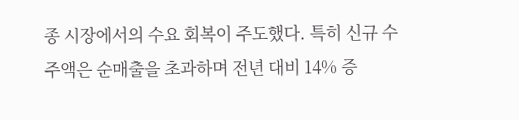종 시장에서의 수요 회복이 주도했다. 특히 신규 수주액은 순매출을 초과하며 전년 대비 14% 증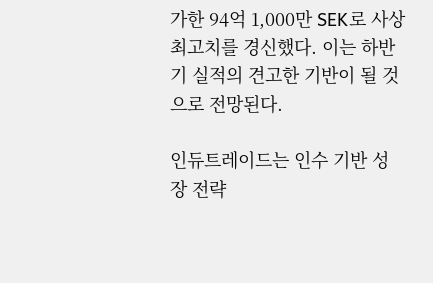가한 94억 1,000만 SEK로 사상 최고치를 경신했다. 이는 하반기 실적의 견고한 기반이 될 것으로 전망된다.

인듀트레이드는 인수 기반 성장 전략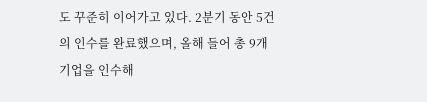도 꾸준히 이어가고 있다. 2분기 동안 5건의 인수를 완료했으며, 올해 들어 총 9개 기업을 인수해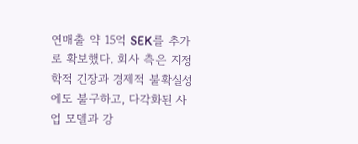연매출 약 15억 SEK를 추가로 확보했다. 회사 측은 지정학적 긴장과 경제적 불확실성에도 불구하고, 다각화된 사업 모델과 강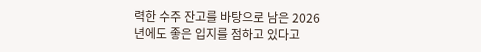력한 수주 잔고를 바탕으로 남은 2026년에도 좋은 입지를 점하고 있다고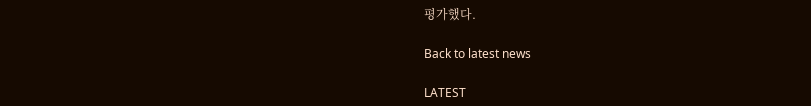평가했다.

Back to latest news

LATEST